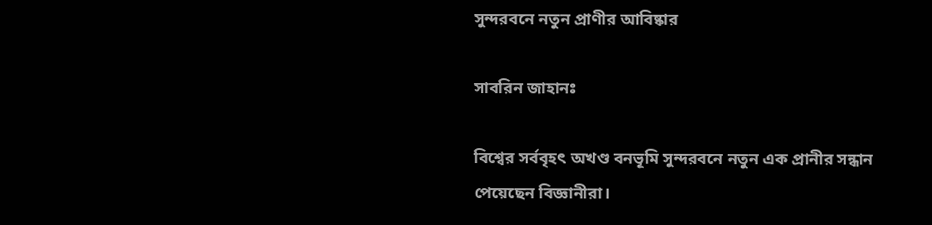সুন্দরবনে নতুন প্রাণীর আবিষ্কার

সাবরিন জাহানঃ

বিশ্বের সর্ববৃহৎ অখণ্ড বনভূমি সুন্দরবনে নতুন এক প্রানীর সন্ধান পেয়েছেন বিজ্ঞানীরা।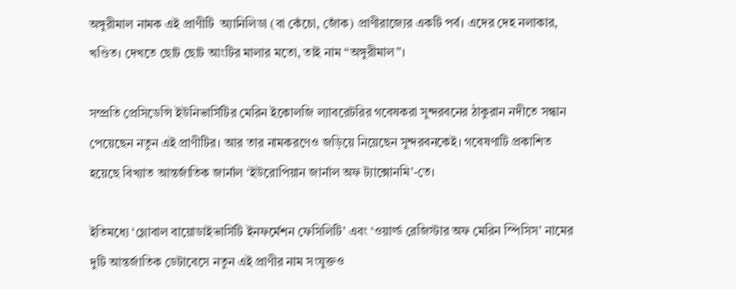অঙ্গুরীমাল নামক এই প্রাণীটি  অ্যানিলিডা‌ (বা কেঁচো, জোঁক) প্রাণীরাজ্যের একটি পর্ব। এদের দেহ নলাকার, খণ্ডিত। দেখতে ছোট ছোট আংটির মালার মতো, তাই নাম “অঙ্গুরীমাল”।

সম্প্রতি প্রেসিডেন্সি ইউনিভার্সিটির মেরিন ইকোলজি ল্যাবরেটরির গবেষকরা সুন্দরবনের ঠাকুরান নদীতে সন্ধান পেয়েছেন নতুন এই প্রাণীটির। আর তার নামকরণেও জড়িয়ে নিয়েছেন সুন্দরবনকেই। গবেষণাটি প্রকাশিত হয়েছে বিখ্যাত আন্তর্জাতিক জার্নাল ‘ইউরোপিয়ান জার্নাল অফ ট্যাক্সোনমি’-তে।

ইতিমধ্যে ‘গ্লোবাল বায়োডাইভার্সিটি ইনফর্মেশন ফেসিলিটি’ এবং ‘ওয়ার্ল্ড রেজিস্টার অফ মেরিন স্পিসিস’ নামের দুটি আন্তর্জাতিক ডেটাবেসে নতুন এই প্রাণীর নাম সংযুক্তও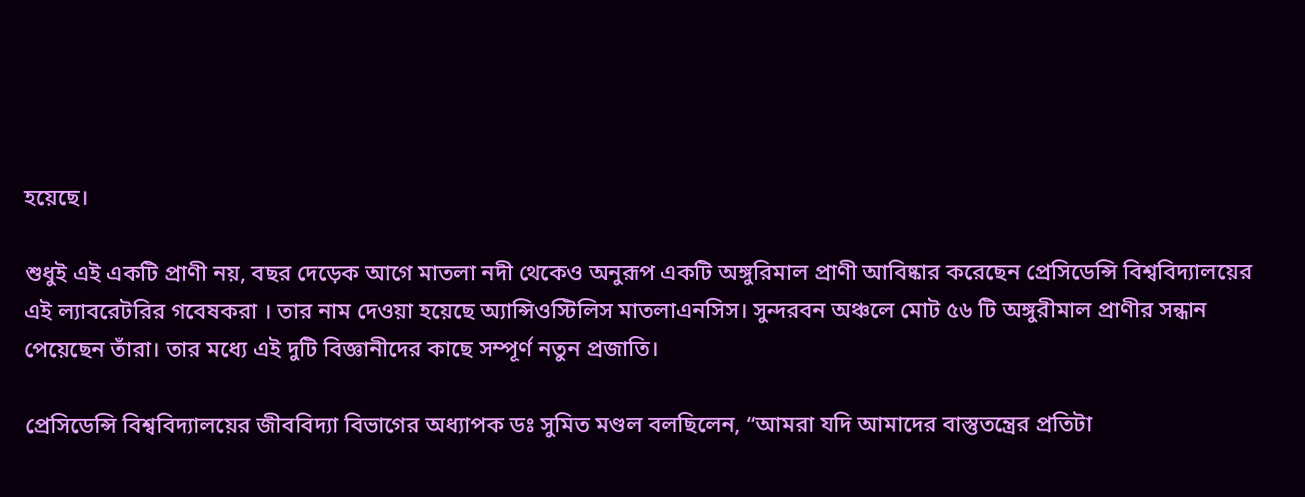হয়েছে।

শুধুই এই একটি প্রাণী নয়, বছর দেড়েক আগে মাতলা নদী থেকেও অনুরূপ একটি অঙ্গুরিমাল প্রাণী আবিষ্কার করেছেন প্রেসিডেন্সি বিশ্ববিদ্যালয়ের এই ল্যাবরেটরির গবেষকরা । তার নাম দেওয়া হয়েছে অ্যান্সিওস্টিলিস মাতলাএনসিস। সুন্দরবন অঞ্চলে মোট ৫৬ টি অঙ্গুরীমাল প্রাণীর সন্ধান পেয়েছেন তাঁরা। তার মধ্যে এই দুটি বিজ্ঞানীদের কাছে সম্পূর্ণ নতুন প্রজাতি।

প্রেসিডেন্সি বিশ্ববিদ্যালয়ের জীববিদ্যা বিভাগের অধ্যাপক ডঃ সুমিত মণ্ডল বলছিলেন, “আমরা যদি আমাদের বাস্তুতন্ত্রের প্রতিটা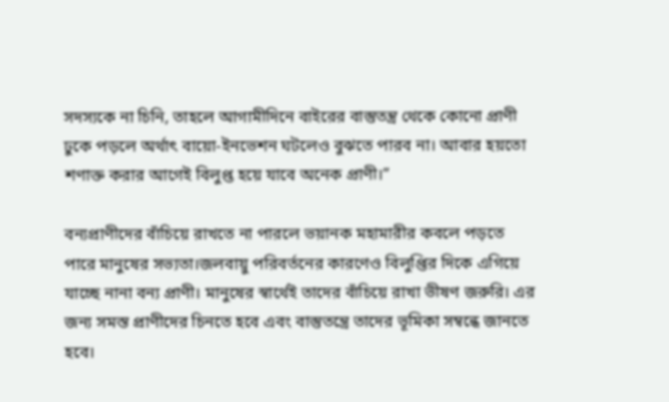সদস্যকে না চিনি, তাহলে আগামীদিনে বাইরের বাস্তুতন্ত্র থেকে কোনো প্রাণী ঢুকে পড়লে অর্থাৎ বায়ো-ইনভেশন ঘটলেও বুঝতে পারব না। আবার হয়তো শণাক্ত করার আগেই বিলুপ্ত হয়ে যাবে অনেক প্রাণী।”

বন্যপ্রাণীদের বাঁচিয়ে রাখতে না পারলে ভয়ানক মহামারীর কবলে পড়তে পারে মানুষের সভ্যতা।জলবায়ু পরিবর্তনের কারণেও বিলুপ্তির দিকে এগিয়ে যাচ্ছে নানা বন্য প্রাণী। মানুষের স্বার্থেই তাদের বাঁচিয়ে রাখা ভীষণ জরুরি। এর জন্য সমস্ত প্রাণীদের চিনতে হবে এবং বাস্তুতন্ত্রে তাদের ভূমিকা সম্বন্ধে জানতে হবে।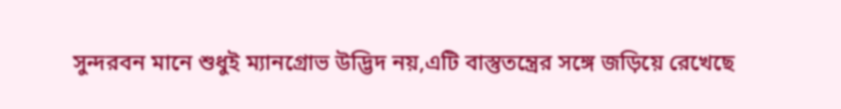সুন্দরবন মানে শুধুই ম্যানগ্রোভ উদ্ভিদ নয়,এটি বাস্তুতন্ত্রের সঙ্গে জড়িয়ে রেখেছে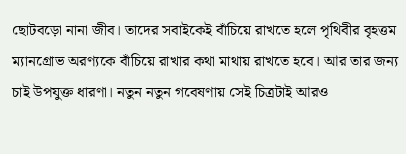ছোটবড়ো নানা জীব। তাদের সবাইকেই বাঁচিয়ে রাখতে হলে পৃথিবীর বৃহত্তম ম্যানগ্রোভ অরণ্যকে বাঁচিয়ে রাখার কথা মাথায় রাখতে হবে। আর তার জন্য চাই উপযুক্ত ধারণা। নতুন নতুন গবেষণায় সেই চিত্রটাই আরও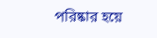পরিষ্কার হয়ে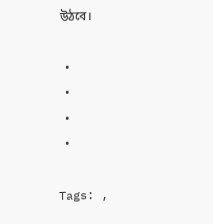উঠবে।

  •
  •
  •
  •

Tags: ,